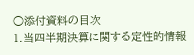○添付資料の目次
1.当四半期決算に関する定性的情報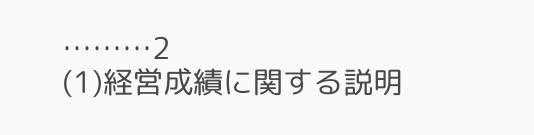………2
(1)経営成績に関する説明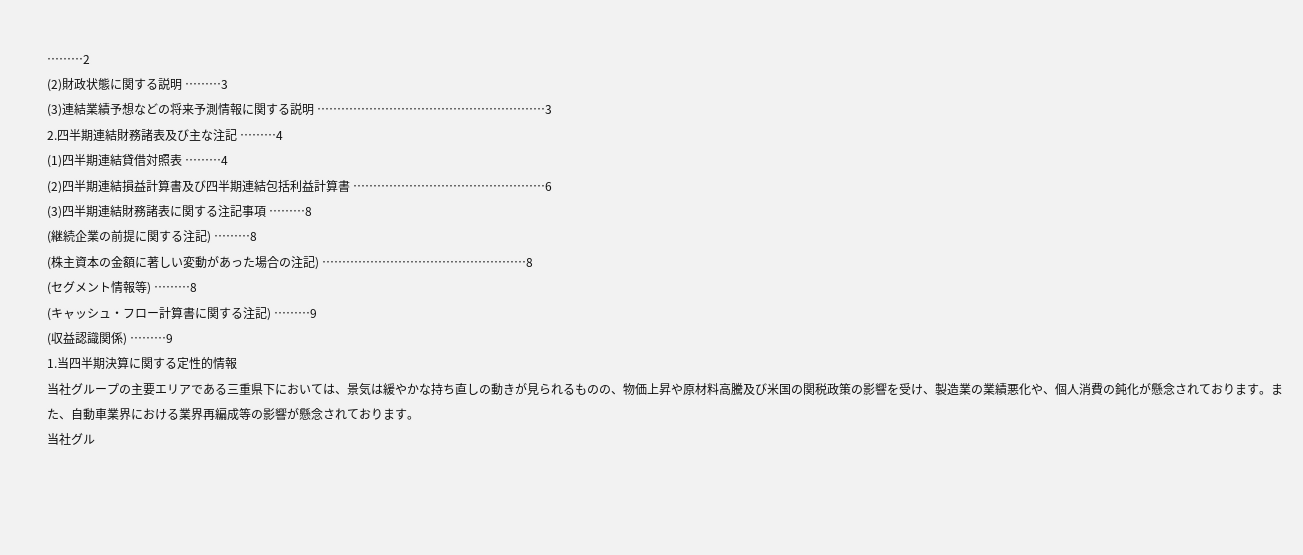………2
(2)財政状態に関する説明 ………3
(3)連結業績予想などの将来予測情報に関する説明 …………………………………………………3
2.四半期連結財務諸表及び主な注記 ………4
(1)四半期連結貸借対照表 ………4
(2)四半期連結損益計算書及び四半期連結包括利益計算書 …………………………………………6
(3)四半期連結財務諸表に関する注記事項 ………8
(継続企業の前提に関する注記) ………8
(株主資本の金額に著しい変動があった場合の注記) ……………………………………………8
(セグメント情報等) ………8
(キャッシュ・フロー計算書に関する注記) ………9
(収益認識関係) ………9
1.当四半期決算に関する定性的情報
当社グループの主要エリアである三重県下においては、景気は緩やかな持ち直しの動きが見られるものの、物価上昇や原材料高騰及び米国の関税政策の影響を受け、製造業の業績悪化や、個人消費の鈍化が懸念されております。また、自動車業界における業界再編成等の影響が懸念されております。
当社グル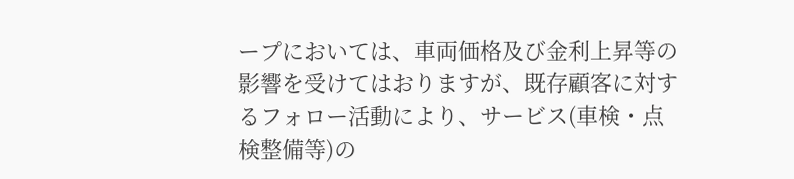ープにおいては、車両価格及び金利上昇等の影響を受けてはおりますが、既存顧客に対するフォロー活動により、サービス(車検・点検整備等)の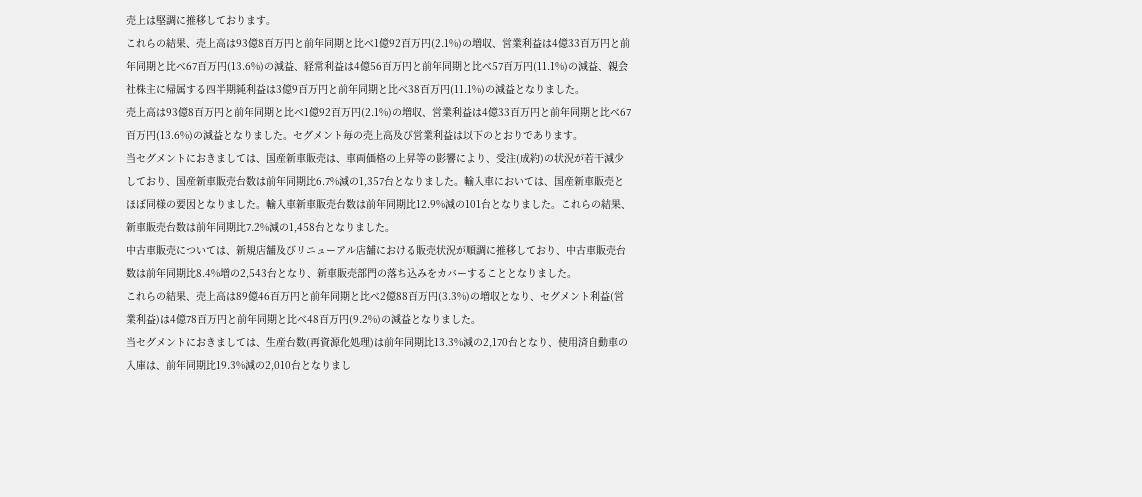売上は堅調に推移しております。
これらの結果、売上高は93億8百万円と前年同期と比べ1億92百万円(2.1%)の増収、営業利益は4億33百万円と前年同期と比べ67百万円(13.6%)の減益、経常利益は4億56百万円と前年同期と比べ57百万円(11.1%)の減益、親会社株主に帰属する四半期純利益は3億9百万円と前年同期と比べ38百万円(11.1%)の減益となりました。
売上高は93億8百万円と前年同期と比べ1億92百万円(2.1%)の増収、営業利益は4億33百万円と前年同期と比べ67百万円(13.6%)の減益となりました。セグメント毎の売上高及び営業利益は以下のとおりであります。
当セグメントにおきましては、国産新車販売は、車両価格の上昇等の影響により、受注(成約)の状況が若干減少しており、国産新車販売台数は前年同期比6.7%減の1,357台となりました。輸入車においては、国産新車販売とほぼ同様の要因となりました。輸入車新車販売台数は前年同期比12.9%減の101台となりました。これらの結果、新車販売台数は前年同期比7.2%減の1,458台となりました。
中古車販売については、新規店舗及びリニューアル店舗における販売状況が順調に推移しており、中古車販売台数は前年同期比8.4%増の2,543台となり、新車販売部門の落ち込みをカバーすることとなりました。
これらの結果、売上高は89億46百万円と前年同期と比べ2億88百万円(3.3%)の増収となり、セグメント利益(営業利益)は4億78百万円と前年同期と比べ48百万円(9.2%)の減益となりました。
当セグメントにおきましては、生産台数(再資源化処理)は前年同期比13.3%減の2,170台となり、使用済自動車の入庫は、前年同期比19.3%減の2,010台となりまし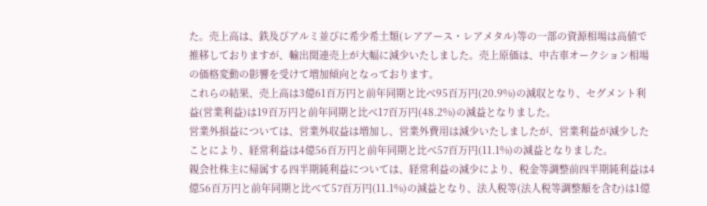た。売上高は、鉄及びアルミ並びに希少希土類(レアアース・レアメタル)等の一部の資源相場は高値で推移しておりますが、輸出関連売上が大幅に減少いたしました。売上原価は、中古車オークション相場の価格変動の影響を受けて増加傾向となっております。
これらの結果、売上高は3億61百万円と前年同期と比べ95百万円(20.9%)の減収となり、セグメント利益(営業利益)は19百万円と前年同期と比べ17百万円(48.2%)の減益となりました。
営業外損益については、営業外収益は増加し、営業外費用は減少いたしましたが、営業利益が減少したことにより、経常利益は4億56百万円と前年同期と比べ57百万円(11.1%)の減益となりました。
親会社株主に帰属する四半期純利益については、経常利益の減少により、税金等調整前四半期純利益は4億56百万円と前年同期と比べて57百万円(11.1%)の減益となり、法人税等(法人税等調整額を含む)は1億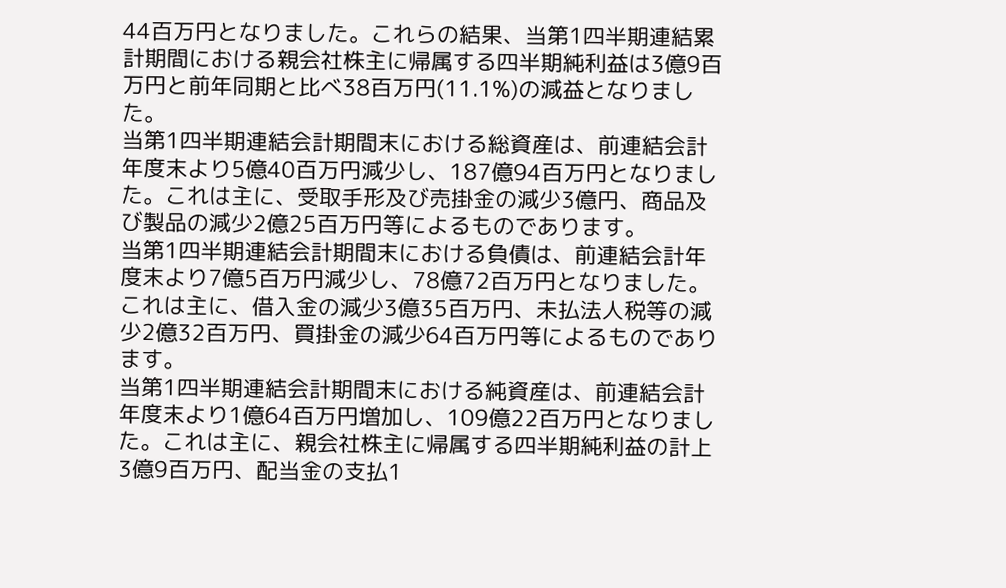44百万円となりました。これらの結果、当第1四半期連結累計期間における親会社株主に帰属する四半期純利益は3億9百万円と前年同期と比べ38百万円(11.1%)の減益となりました。
当第1四半期連結会計期間末における総資産は、前連結会計年度末より5億40百万円減少し、187億94百万円となりました。これは主に、受取手形及び売掛金の減少3億円、商品及び製品の減少2億25百万円等によるものであります。
当第1四半期連結会計期間末における負債は、前連結会計年度末より7億5百万円減少し、78億72百万円となりました。これは主に、借入金の減少3億35百万円、未払法人税等の減少2億32百万円、買掛金の減少64百万円等によるものであります。
当第1四半期連結会計期間末における純資産は、前連結会計年度末より1億64百万円増加し、109億22百万円となりました。これは主に、親会社株主に帰属する四半期純利益の計上3億9百万円、配当金の支払1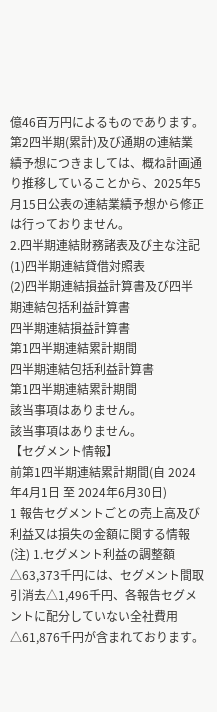億46百万円によるものであります。
第2四半期(累計)及び通期の連結業績予想につきましては、概ね計画通り推移していることから、2025年5月15日公表の連結業績予想から修正は行っておりません。
2.四半期連結財務諸表及び主な注記
(1)四半期連結貸借対照表
(2)四半期連結損益計算書及び四半期連結包括利益計算書
四半期連結損益計算書
第1四半期連結累計期間
四半期連結包括利益計算書
第1四半期連結累計期間
該当事項はありません。
該当事項はありません。
【セグメント情報】
前第1四半期連結累計期間(自 2024年4月1日 至 2024年6月30日)
1 報告セグメントごとの売上高及び利益又は損失の金額に関する情報
(注) 1.セグメント利益の調整額△63,373千円には、セグメント間取引消去△1,496千円、各報告セグメントに配分していない全社費用△61,876千円が含まれております。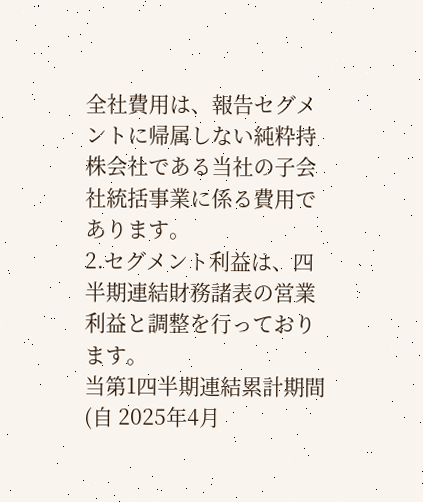全社費用は、報告セグメントに帰属しない純粋持株会社である当社の子会社統括事業に係る費用であります。
2.セグメント利益は、四半期連結財務諸表の営業利益と調整を行っております。
当第1四半期連結累計期間(自 2025年4月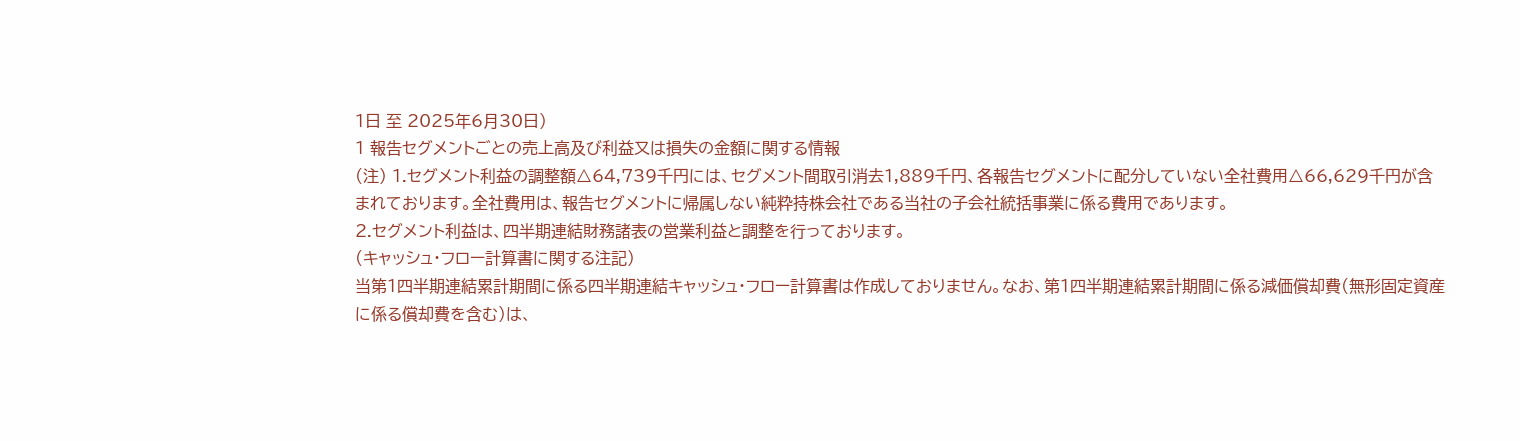1日 至 2025年6月30日)
1 報告セグメントごとの売上高及び利益又は損失の金額に関する情報
(注) 1.セグメント利益の調整額△64,739千円には、セグメント間取引消去1,889千円、各報告セグメントに配分していない全社費用△66,629千円が含まれております。全社費用は、報告セグメントに帰属しない純粋持株会社である当社の子会社統括事業に係る費用であります。
2.セグメント利益は、四半期連結財務諸表の営業利益と調整を行っております。
(キャッシュ・フロー計算書に関する注記)
当第1四半期連結累計期間に係る四半期連結キャッシュ・フロー計算書は作成しておりません。なお、第1四半期連結累計期間に係る減価償却費(無形固定資産に係る償却費を含む)は、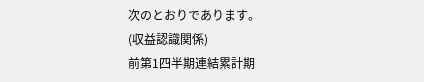次のとおりであります。
(収益認識関係)
前第1四半期連結累計期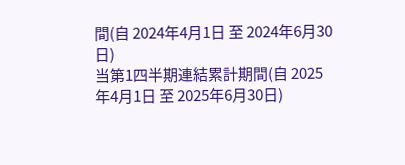間(自 2024年4月1日 至 2024年6月30日)
当第1四半期連結累計期間(自 2025年4月1日 至 2025年6月30日)